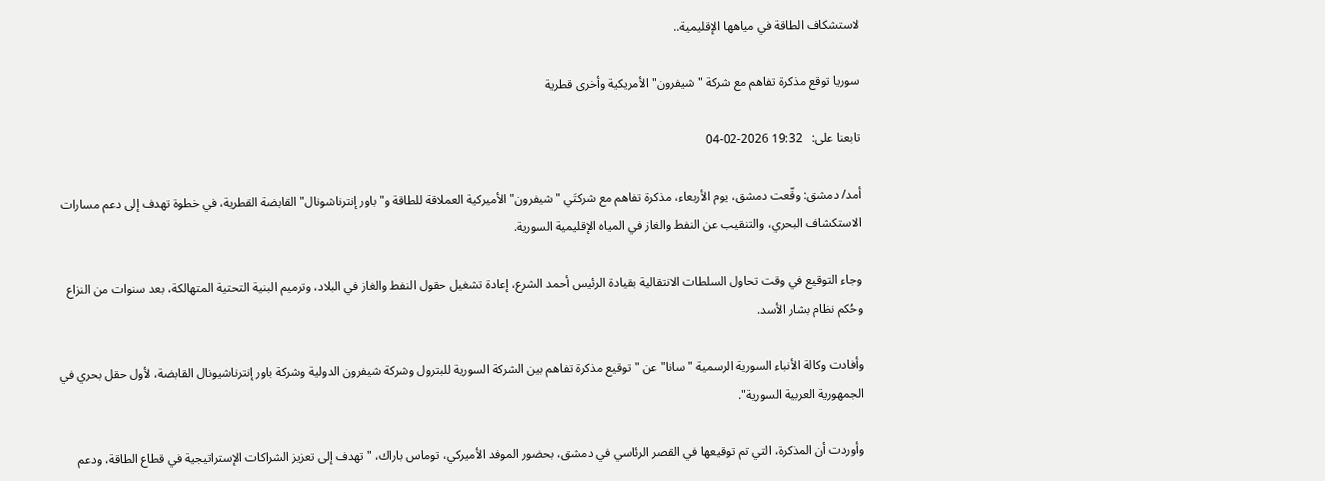لاستشكاف الطاقة في مياهها الإقليمية..

سوريا توقع مذكرة تفاهم مع شركة "شيفرون" الأمريكية وأخرى قطرية

تابعنا على:   19:32 2026-02-04

أمد/ دمشق: وقّعت دمشق، يوم الأربعاء، مذكرة تفاهم مع شركتَي "شيفرون" الأميركية العملاقة للطاقة و"باور إنترناشونال" القابضة القطرية، في خطوة تهدف إلى دعم مسارات الاستكشاف البحري، والتنقيب عن النفط والغاز في المياه الإقليمية السورية.

وجاء التوقيع في وقت تحاول السلطات الانتقالية بقيادة الرئيس أحمد الشرع، إعادة تشغيل حقول النفط والغاز في البلاد، وترميم البنية التحتية المتهالكة، بعد سنوات من النزاع وحُكم نظام بشار الأسد.

وأفادت وكالة الأنباء السورية الرسمية "سانا" عن "توقيع مذكرة تفاهم بين الشركة السورية للبترول وشركة شيفرون الدولية وشركة باور إنترناشيونال القابضة، لأول حقل بحري في الجمهورية العربية السورية".

وأوردت أن المذكرة، التي تم توقيعها في القصر الرئاسي في دمشق، بحضور الموفد الأميركي، توماس باراك، "تهدف إلى تعزيز الشراكات الإستراتيجية في قطاع الطاقة، ودعم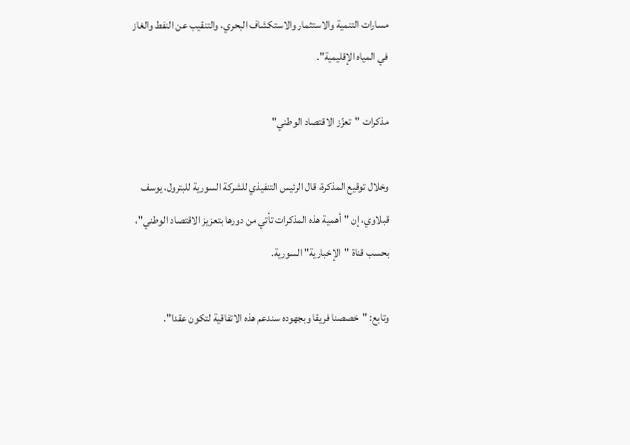مسارات التنمية والاستثمار والاستكشاف البحري، والتنقيب عن النفط والغاز في المياه الإقليمية".

مذكرات "تعزّز الاقتصاد الوطني"

وخلال توقيع المذكرة، قال الرئيس التنفيذي للشركة السورية للبترول، يوسف قبلاوي، إن "أهمية هذه المذكرات تأتي من دورها بتعزيز الاقتصاد الوطني"، بحسب قناة "الإخبارية" السورية.

وتابع: "خصصنا فريقا وبجهوده سندعم هذه الاتفاقية لتكون عقدا".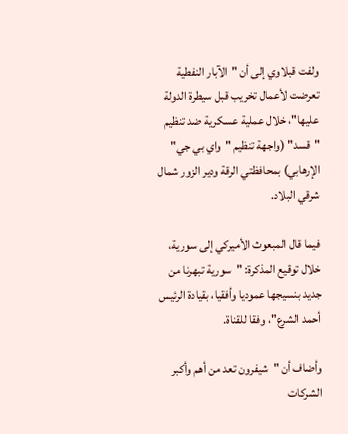ولفت قبلاوي إلى أن "الآبار النفطية تعرضت لأعمال تخريب قبل سيطرة الدولة عليها"، خلال عملية عسكرية ضد تنظيم "قسد" (واجهة تنظيم "واي بي جي" الإرهابي) بمحافظتي الرقة ودير الزور شمال شرقي البلاد.

فيما قال المبعوث الأميركي إلى سورية، خلال توقيع المذكرة: "سورية تبهرنا من جديد بنسيجها عموديا وأفقيا، بقيادة الرئيس أحمد الشرع"، وفقا للقناة.

وأضاف أن "شيفرون تعد من أهم وأكبر الشركات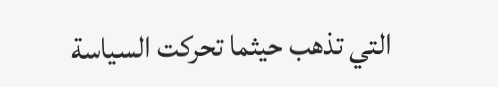التي تذهب حيثما تحركت السياسة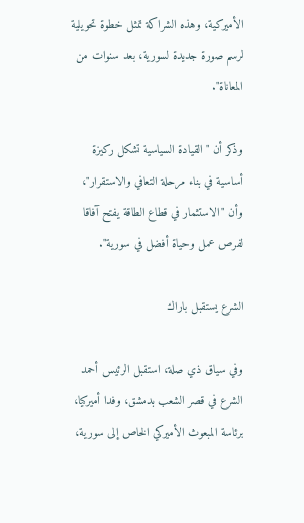الأميركية، وهذه الشراكة تمثل خطوة تحويلية لرسم صورة جديدة لسورية، بعد سنوات من المعاناة".

وذكر أن "القيادة السياسية تشكل ركيزة أساسية في بناء مرحلة التعافي والاستقرار"، وأن "الاستثمار في قطاع الطاقة يفتح آفاقا لفرص عمل وحياة أفضل في سورية".

الشرع يستقبل باراك

وفي سياق ذي صلة، استقبل الرئيس أحمد الشرع في قصر الشعب بدمشق، وفدا أميركيا، برئاسة المبعوث الأميركي الخاص إلى سورية،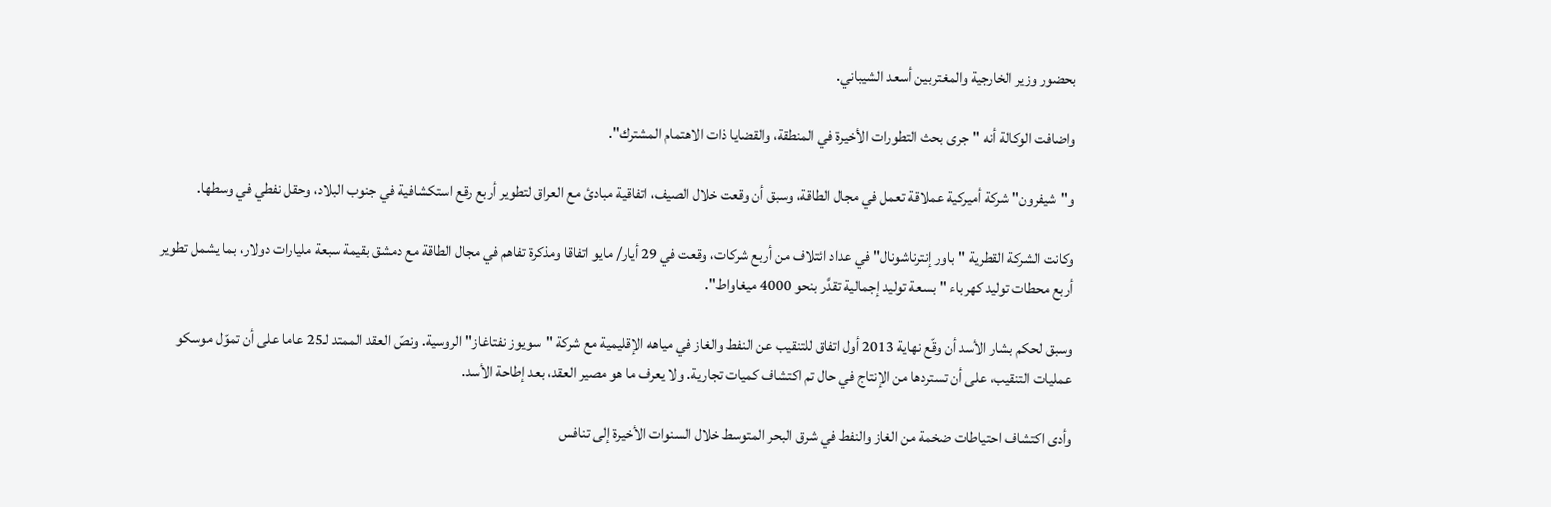بحضور وزير الخارجية والمغتربين أسعد الشيباني.

واضافت الوكالة أنه "جرى بحث التطورات الأخيرة في المنطقة، والقضايا ذات الاهتمام المشترك".

و"شيفرون" شركة أميركية عملاقة تعمل في مجال الطاقة، وسبق أن وقعت خلال الصيف، اتفاقية مبادئ مع العراق لتطوير أربع رقع استكشافية في جنوب البلاد، وحقل نفطي في وسطها.

وكانت الشركة القطرية "باور إنترناشونال" في عداد ائتلاف من أربع شركات، وقعت في 29 أيار/ مايو اتفاقا ومذكرة تفاهم في مجال الطاقة مع دمشق بقيمة سبعة مليارات دولار، بما يشمل تطوير أربع محطات توليد كهرباء "بسعة توليد إجمالية تقدَّر بنحو 4000 ميغاواط".

وسبق لحكم بشار الأسد أن وقّع نهاية 2013 أول اتفاق للتنقيب عن النفط والغاز في مياهه الإقليمية مع شركة "سويوز نفتاغاز" الروسية. ونصّ العقد الممتد لـ25 عاما على أن تموّل موسكو عمليات التنقيب، على أن تستردها من الإنتاج في حال تم اكتشاف كميات تجارية. ولا يعرف ما هو مصير العقد، بعد إطاحة الأسد.

وأدى اكتشاف احتياطات ضخمة من الغاز والنفط في شرق البحر المتوسط خلال السنوات الأخيرة إلى تنافس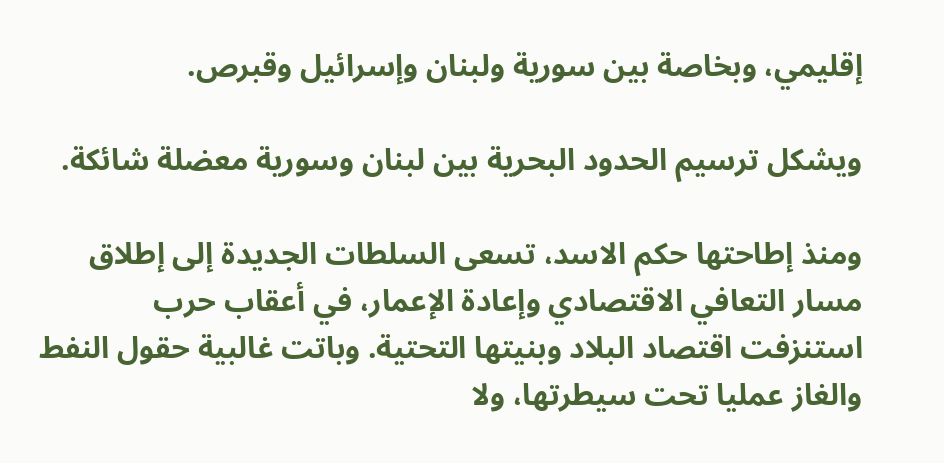إقليمي، وبخاصة بين سورية ولبنان وإسرائيل وقبرص.

ويشكل ترسيم الحدود البحرية بين لبنان وسورية معضلة شائكة.

ومنذ إطاحتها حكم الاسد، تسعى السلطات الجديدة إلى إطلاق مسار التعافي الاقتصادي وإعادة الإعمار، في أعقاب حرب استنزفت اقتصاد البلاد وبنيتها التحتية. وباتت غالبية حقول النفط والغاز عمليا تحت سيطرتها، ولا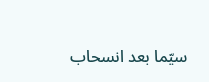سيّما بعد انسحاب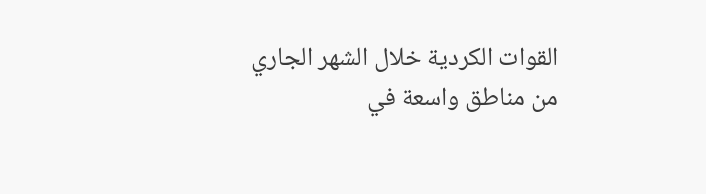القوات الكردية خلال الشهر الجاري من مناطق واسعة في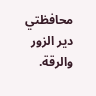محافظتي دير الزور والرقة.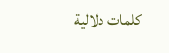كلمات دلالية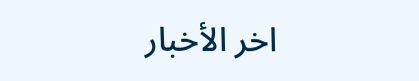اخر الأخبار